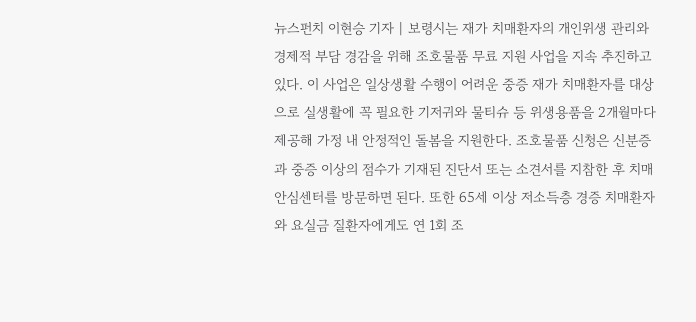뉴스펀치 이현승 기자 | 보령시는 재가 치매환자의 개인위생 관리와 경제적 부담 경감을 위해 조호물품 무료 지원 사업을 지속 추진하고 있다. 이 사업은 일상생활 수행이 어려운 중증 재가 치매환자를 대상으로 실생활에 꼭 필요한 기저귀와 물티슈 등 위생용품을 2개월마다 제공해 가정 내 안정적인 돌봄을 지원한다. 조호물품 신청은 신분증과 중증 이상의 점수가 기재된 진단서 또는 소견서를 지참한 후 치매안심센터를 방문하면 된다. 또한 65세 이상 저소득층 경증 치매환자와 요실금 질환자에게도 연 1회 조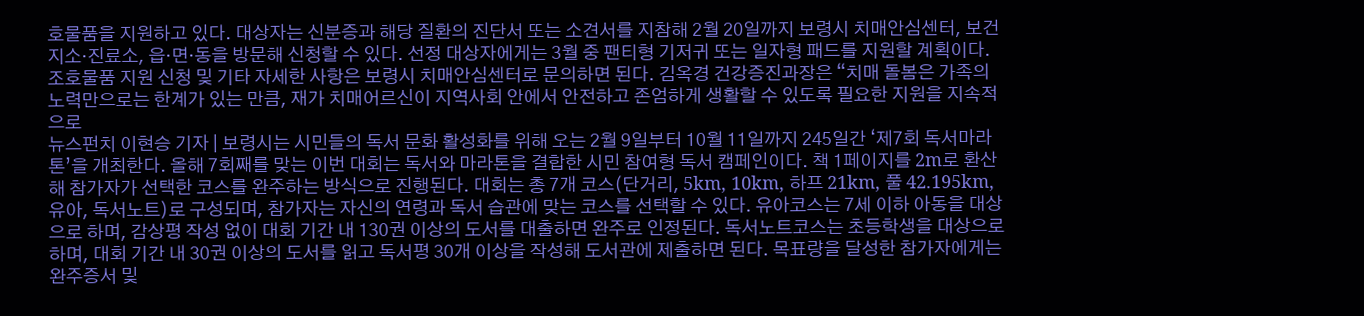호물품을 지원하고 있다. 대상자는 신분증과 해당 질환의 진단서 또는 소견서를 지참해 2월 20일까지 보령시 치매안심센터, 보건지소·진료소, 읍·면·동을 방문해 신청할 수 있다. 선정 대상자에게는 3월 중 팬티형 기저귀 또는 일자형 패드를 지원할 계획이다. 조호물품 지원 신청 및 기타 자세한 사항은 보령시 치매안심센터로 문의하면 된다. 김옥경 건강증진과장은 “치매 돌봄은 가족의 노력만으로는 한계가 있는 만큼, 재가 치매어르신이 지역사회 안에서 안전하고 존엄하게 생활할 수 있도록 필요한 지원을 지속적으로
뉴스펀치 이현승 기자 | 보령시는 시민들의 독서 문화 활성화를 위해 오는 2월 9일부터 10월 11일까지 245일간 ‘제7회 독서마라톤’을 개최한다. 올해 7회째를 맞는 이번 대회는 독서와 마라톤을 결합한 시민 참여형 독서 캠페인이다. 책 1페이지를 2m로 환산해 참가자가 선택한 코스를 완주하는 방식으로 진행된다. 대회는 총 7개 코스(단거리, 5km, 10km, 하프 21km, 풀 42.195km, 유아, 독서노트)로 구성되며, 참가자는 자신의 연령과 독서 습관에 맞는 코스를 선택할 수 있다. 유아코스는 7세 이하 아동을 대상으로 하며, 감상평 작성 없이 대회 기간 내 130권 이상의 도서를 대출하면 완주로 인정된다. 독서노트코스는 초등학생을 대상으로 하며, 대회 기간 내 30권 이상의 도서를 읽고 독서평 30개 이상을 작성해 도서관에 제출하면 된다. 목표량을 달성한 참가자에게는 완주증서 및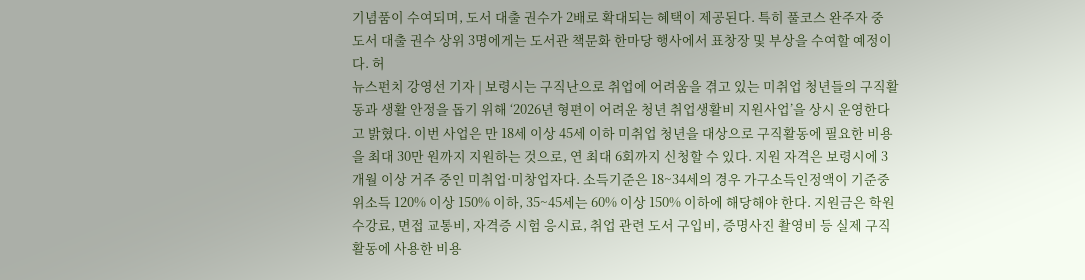기념품이 수여되며, 도서 대출 권수가 2배로 확대되는 혜택이 제공된다. 특히 풀코스 완주자 중 도서 대출 권수 상위 3명에게는 도서관 책문화 한마당 행사에서 표창장 및 부상을 수여할 예정이다. 허
뉴스펀치 강영선 기자 | 보령시는 구직난으로 취업에 어려움을 겪고 있는 미취업 청년들의 구직활동과 생활 안정을 돕기 위해 ‘2026년 형편이 어려운 청년 취업생활비 지원사업’을 상시 운영한다고 밝혔다. 이번 사업은 만 18세 이상 45세 이하 미취업 청년을 대상으로 구직활동에 필요한 비용을 최대 30만 원까지 지원하는 것으로, 연 최대 6회까지 신청할 수 있다. 지원 자격은 보령시에 3개월 이상 거주 중인 미취업·미창업자다. 소득기준은 18~34세의 경우 가구소득인정액이 기준중위소득 120% 이상 150% 이하, 35~45세는 60% 이상 150% 이하에 해당해야 한다. 지원금은 학원 수강료, 면접 교통비, 자격증 시험 응시료, 취업 관련 도서 구입비, 증명사진 촬영비 등 실제 구직활동에 사용한 비용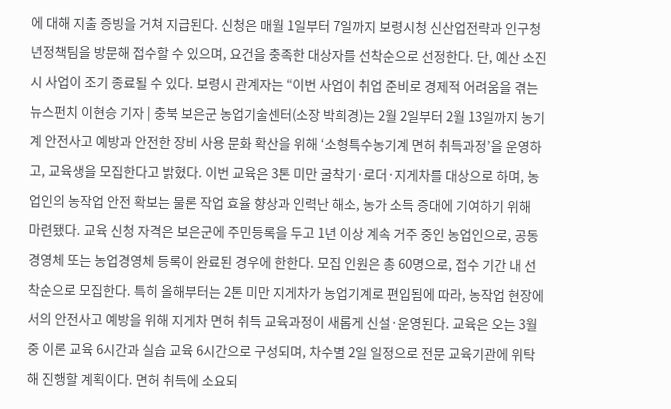에 대해 지출 증빙을 거쳐 지급된다. 신청은 매월 1일부터 7일까지 보령시청 신산업전략과 인구청년정책팀을 방문해 접수할 수 있으며, 요건을 충족한 대상자를 선착순으로 선정한다. 단, 예산 소진 시 사업이 조기 종료될 수 있다. 보령시 관계자는 “이번 사업이 취업 준비로 경제적 어려움을 겪는
뉴스펀치 이현승 기자 | 충북 보은군 농업기술센터(소장 박희경)는 2월 2일부터 2월 13일까지 농기계 안전사고 예방과 안전한 장비 사용 문화 확산을 위해 ‘소형특수농기계 면허 취득과정’을 운영하고, 교육생을 모집한다고 밝혔다. 이번 교육은 3톤 미만 굴착기·로더·지게차를 대상으로 하며, 농업인의 농작업 안전 확보는 물론 작업 효율 향상과 인력난 해소, 농가 소득 증대에 기여하기 위해 마련됐다. 교육 신청 자격은 보은군에 주민등록을 두고 1년 이상 계속 거주 중인 농업인으로, 공동경영체 또는 농업경영체 등록이 완료된 경우에 한한다. 모집 인원은 총 60명으로, 접수 기간 내 선착순으로 모집한다. 특히 올해부터는 2톤 미만 지게차가 농업기계로 편입됨에 따라, 농작업 현장에서의 안전사고 예방을 위해 지게차 면허 취득 교육과정이 새롭게 신설·운영된다. 교육은 오는 3월 중 이론 교육 6시간과 실습 교육 6시간으로 구성되며, 차수별 2일 일정으로 전문 교육기관에 위탁해 진행할 계획이다. 면허 취득에 소요되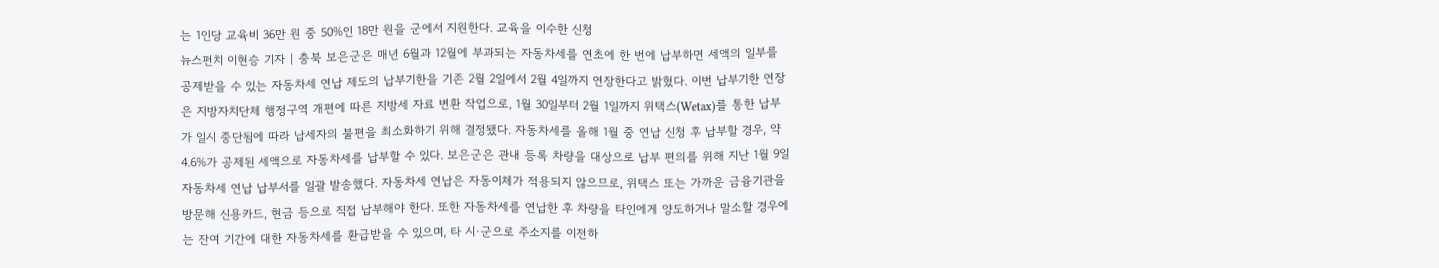는 1인당 교육비 36만 원 중 50%인 18만 원을 군에서 지원한다. 교육을 이수한 신청
뉴스펀치 이현승 기자 | 충북 보은군은 매년 6월과 12월에 부과되는 자동차세를 연초에 한 번에 납부하면 세액의 일부를 공제받을 수 있는 자동차세 연납 제도의 납부기한을 기존 2월 2일에서 2월 4일까지 연장한다고 밝혔다. 이번 납부기한 연장은 지방자치단체 행정구역 개편에 따른 지방세 자료 변환 작업으로, 1월 30일부터 2월 1일까지 위택스(Wetax)를 통한 납부가 일시 중단됨에 따라 납세자의 불편을 최소화하기 위해 결정됐다. 자동차세를 올해 1월 중 연납 신청 후 납부할 경우, 약 4.6%가 공제된 세액으로 자동차세를 납부할 수 있다. 보은군은 관내 등록 차량을 대상으로 납부 편의를 위해 지난 1월 9일 자동차세 연납 납부서를 일괄 발송했다. 자동차세 연납은 자동이체가 적용되지 않으므로, 위택스 또는 가까운 금융기관을 방문해 신용카드, 현금 등으로 직접 납부해야 한다. 또한 자동차세를 연납한 후 차량을 타인에게 양도하거나 말소할 경우에는 잔여 기간에 대한 자동차세를 환급받을 수 있으며, 타 시·군으로 주소지를 이전하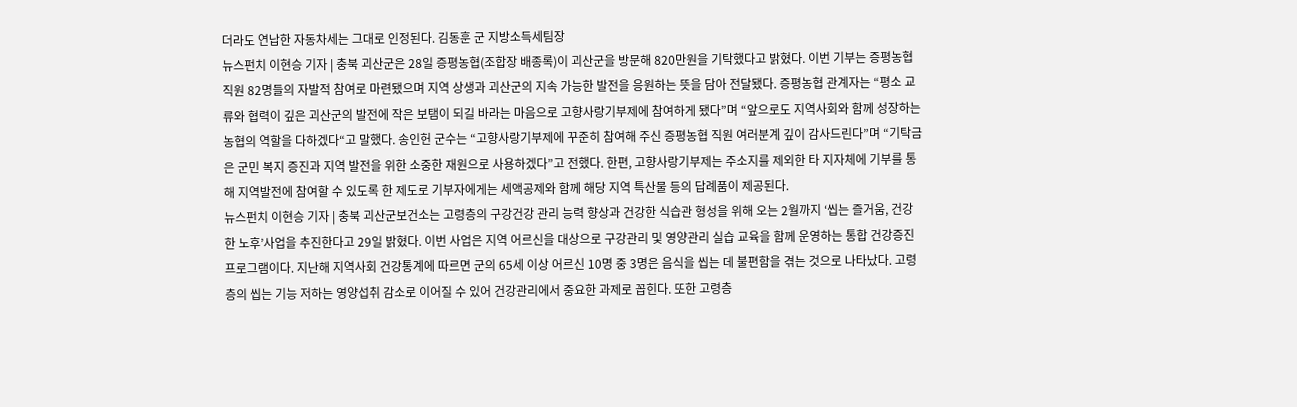더라도 연납한 자동차세는 그대로 인정된다. 김동훈 군 지방소득세팀장
뉴스펀치 이현승 기자 | 충북 괴산군은 28일 증평농협(조합장 배종록)이 괴산군을 방문해 820만원을 기탁했다고 밝혔다. 이번 기부는 증평농협 직원 82명들의 자발적 참여로 마련됐으며 지역 상생과 괴산군의 지속 가능한 발전을 응원하는 뜻을 담아 전달됐다. 증평농협 관계자는 “평소 교류와 협력이 깊은 괴산군의 발전에 작은 보탬이 되길 바라는 마음으로 고향사랑기부제에 참여하게 됐다”며 “앞으로도 지역사회와 함께 성장하는 농협의 역할을 다하겠다“고 말했다. 송인헌 군수는 “고향사랑기부제에 꾸준히 참여해 주신 증평농협 직원 여러분계 깊이 감사드린다”며 “기탁금은 군민 복지 증진과 지역 발전을 위한 소중한 재원으로 사용하겠다”고 전했다. 한편, 고향사랑기부제는 주소지를 제외한 타 지자체에 기부를 통해 지역발전에 참여할 수 있도록 한 제도로 기부자에게는 세액공제와 함께 해당 지역 특산물 등의 답례품이 제공된다.
뉴스펀치 이현승 기자 | 충북 괴산군보건소는 고령층의 구강건강 관리 능력 향상과 건강한 식습관 형성을 위해 오는 2월까지 ‘씹는 즐거움, 건강한 노후’사업을 추진한다고 29일 밝혔다. 이번 사업은 지역 어르신을 대상으로 구강관리 및 영양관리 실습 교육을 함께 운영하는 통합 건강증진 프로그램이다. 지난해 지역사회 건강통계에 따르면 군의 65세 이상 어르신 10명 중 3명은 음식을 씹는 데 불편함을 겪는 것으로 나타났다. 고령층의 씹는 기능 저하는 영양섭취 감소로 이어질 수 있어 건강관리에서 중요한 과제로 꼽힌다. 또한 고령층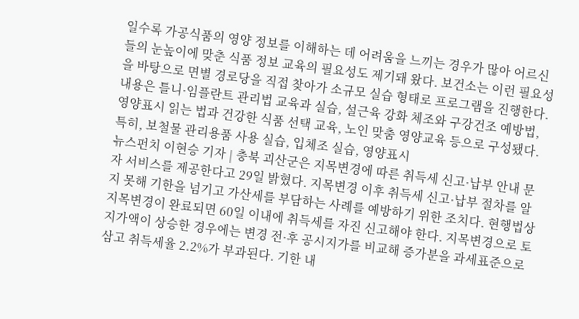일수록 가공식품의 영양 정보를 이해하는 데 어려움을 느끼는 경우가 많아 어르신들의 눈높이에 맞춘 식품 정보 교육의 필요성도 제기돼 왔다. 보건소는 이런 필요성을 바탕으로 면별 경로당을 직접 찾아가 소규모 실습 형태로 프로그램을 진행한다. 내용은 틀니·임플란트 관리법 교육과 실습, 설근육 강화 체조와 구강건조 예방법, 영양표시 읽는 법과 건강한 식품 선택 교육, 노인 맞춤 영양교육 등으로 구성됐다. 특히, 보철물 관리용품 사용 실습, 입체조 실습, 영양표시
뉴스펀치 이현승 기자 | 충북 괴산군은 지목변경에 따른 취득세 신고·납부 안내 문자 서비스를 제공한다고 29일 밝혔다. 지목변경 이후 취득세 신고·납부 절차를 알지 못해 기한을 넘기고 가산세를 부담하는 사례를 예방하기 위한 조치다. 현행법상 지목변경이 완료되면 60일 이내에 취득세를 자진 신고해야 한다. 지목변경으로 토지가액이 상승한 경우에는 변경 전·후 공시지가를 비교해 증가분을 과세표준으로 삼고 취득세율 2.2%가 부과된다. 기한 내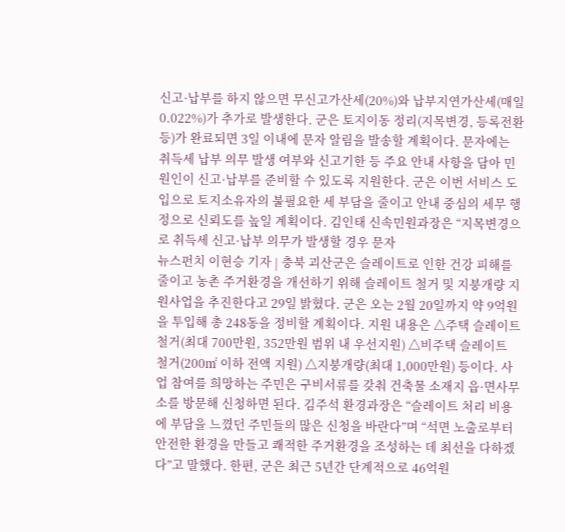신고·납부를 하지 않으면 무신고가산세(20%)와 납부지연가산세(매일 0.022%)가 추가로 발생한다. 군은 토지이동 정리(지목변경, 등록전환 등)가 완료되면 3일 이내에 문자 알림을 발송할 계획이다. 문자에는 취득세 납부 의무 발생 여부와 신고기한 등 주요 안내 사항을 담아 민원인이 신고·납부를 준비할 수 있도록 지원한다. 군은 이번 서비스 도입으로 토지소유자의 불필요한 세 부담을 줄이고 안내 중심의 세무 행정으로 신뢰도를 높일 계획이다. 김인태 신속민원과장은 “지목변경으로 취득세 신고·납부 의무가 발생할 경우 문자
뉴스펀치 이현승 기자 | 충북 괴산군은 슬레이트로 인한 건강 피해를 줄이고 농촌 주거환경을 개선하기 위해 슬레이트 철거 및 지붕개량 지원사업을 추진한다고 29일 밝혔다. 군은 오는 2월 20일까지 약 9억원을 투입해 총 248동을 정비할 계획이다. 지원 내용은 △주택 슬레이트 철거(최대 700만원, 352만원 범위 내 우선지원) △비주택 슬레이트 철거(200㎡ 이하 전액 지원) △지붕개량(최대 1,000만원) 등이다. 사업 참여를 희망하는 주민은 구비서류를 갖춰 건축물 소재지 읍·면사무소를 방문해 신청하면 된다. 김주석 환경과장은 “슬레이트 처리 비용에 부담을 느꼈던 주민들의 많은 신청을 바란다”며 “석면 노출로부터 안전한 환경을 만들고 쾌적한 주거환경을 조성하는 데 최선을 다하겠다”고 말했다. 한편, 군은 최근 5년간 단계적으로 46억원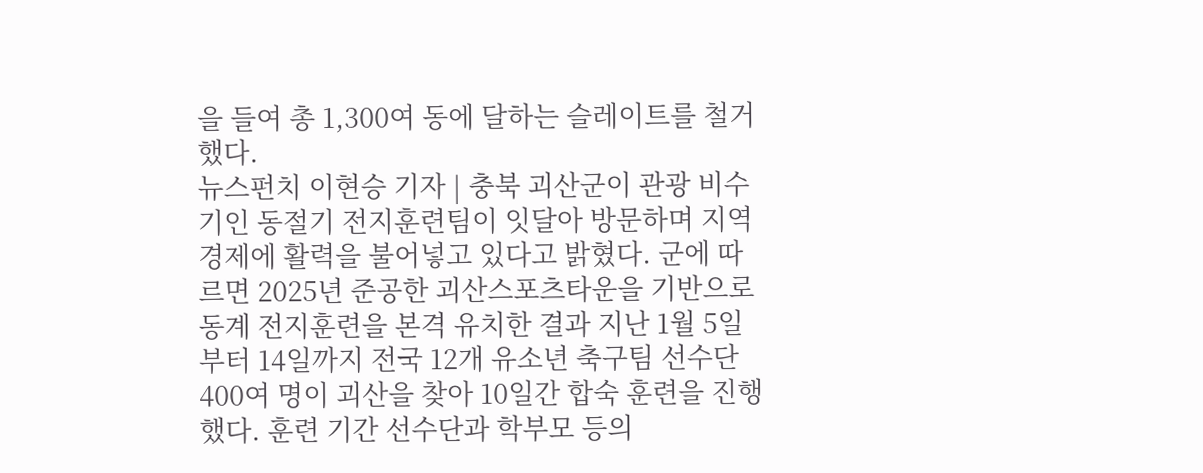을 들여 총 1,300여 동에 달하는 슬레이트를 철거했다.
뉴스펀치 이현승 기자 | 충북 괴산군이 관광 비수기인 동절기 전지훈련팀이 잇달아 방문하며 지역경제에 활력을 불어넣고 있다고 밝혔다. 군에 따르면 2025년 준공한 괴산스포츠타운을 기반으로 동계 전지훈련을 본격 유치한 결과 지난 1월 5일부터 14일까지 전국 12개 유소년 축구팀 선수단 400여 명이 괴산을 찾아 10일간 합숙 훈련을 진행했다. 훈련 기간 선수단과 학부모 등의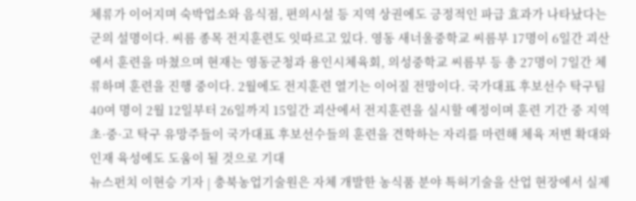체류가 이어지며 숙박업소와 음식점, 편의시설 등 지역 상권에도 긍정적인 파급 효과가 나타났다는 군의 설명이다. 씨름 종목 전지훈련도 잇따르고 있다. 영동 새너울중학교 씨름부 17명이 6일간 괴산에서 훈련을 마쳤으며 현재는 영동군청과 용인시체육회, 의성중학교 씨름부 등 총 27명이 7일간 체류하며 훈련을 진행 중이다. 2월에도 전지훈련 열기는 이어질 전망이다. 국가대표 후보선수 탁구팀 40여 명이 2월 12일부터 26일까지 15일간 괴산에서 전지훈련을 실시할 예정이며 훈련 기간 중 지역 초·중·고 탁구 유망주들이 국가대표 후보선수들의 훈련을 견학하는 자리를 마련해 체육 저변 확대와 인재 육성에도 도움이 될 것으로 기대
뉴스펀치 이현승 기자 | 충북농업기술원은 자체 개발한 농식품 분야 특허기술을 산업 현장에서 실제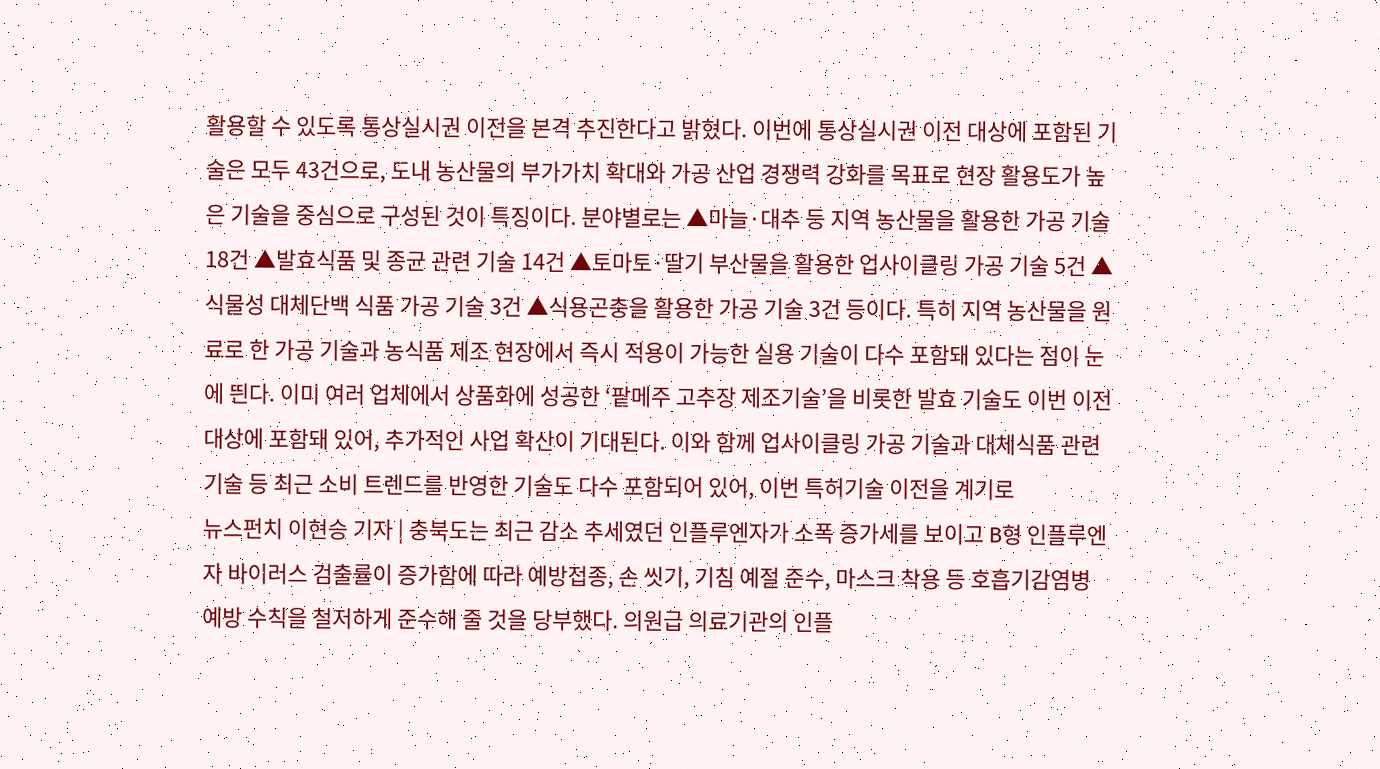활용할 수 있도록 통상실시권 이전을 본격 추진한다고 밝혔다. 이번에 통상실시권 이전 대상에 포함된 기술은 모두 43건으로, 도내 농산물의 부가가치 확대와 가공 산업 경쟁력 강화를 목표로 현장 활용도가 높은 기술을 중심으로 구성된 것이 특징이다. 분야별로는 ▲마늘·대추 등 지역 농산물을 활용한 가공 기술 18건 ▲발효식품 및 종균 관련 기술 14건 ▲토마토·딸기 부산물을 활용한 업사이클링 가공 기술 5건 ▲식물성 대체단백 식품 가공 기술 3건 ▲식용곤충을 활용한 가공 기술 3건 등이다. 특히 지역 농산물을 원료로 한 가공 기술과 농식품 제조 현장에서 즉시 적용이 가능한 실용 기술이 다수 포함돼 있다는 점이 눈에 띈다. 이미 여러 업체에서 상품화에 성공한 ‘팥메주 고추장 제조기술’을 비롯한 발효 기술도 이번 이전 대상에 포함돼 있어, 추가적인 사업 확산이 기대된다. 이와 함께 업사이클링 가공 기술과 대체식품 관련 기술 등 최근 소비 트렌드를 반영한 기술도 다수 포함되어 있어, 이번 특허기술 이전을 계기로
뉴스펀치 이현승 기자 | 충북도는 최근 감소 추세였던 인플루엔자가 소폭 증가세를 보이고 B형 인플루엔자 바이러스 검출률이 증가함에 따라 예방접종, 손 씻기, 기침 예절 준수, 마스크 착용 등 호흡기감염병 예방 수칙을 철저하게 준수해 줄 것을 당부했다. 의원급 의료기관의 인플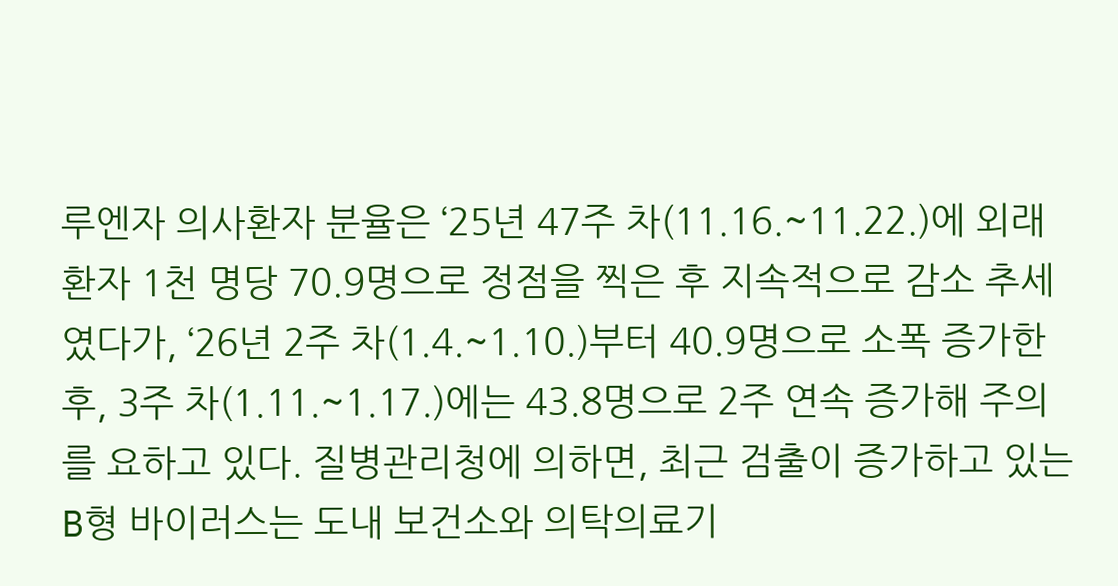루엔자 의사환자 분율은 ‘25년 47주 차(11.16.~11.22.)에 외래환자 1천 명당 70.9명으로 정점을 찍은 후 지속적으로 감소 추세였다가, ‘26년 2주 차(1.4.~1.10.)부터 40.9명으로 소폭 증가한 후, 3주 차(1.11.~1.17.)에는 43.8명으로 2주 연속 증가해 주의를 요하고 있다. 질병관리청에 의하면, 최근 검출이 증가하고 있는 B형 바이러스는 도내 보건소와 의탁의료기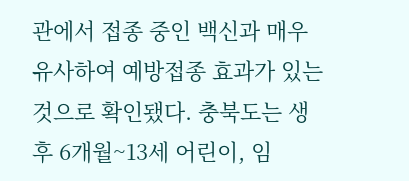관에서 접종 중인 백신과 매우 유사하여 예방접종 효과가 있는 것으로 확인됐다. 충북도는 생후 6개월~13세 어린이, 임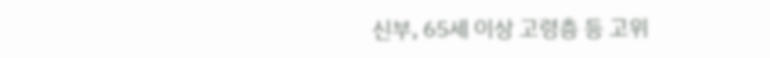신부, 65세 이상 고령층 등 고위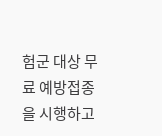험군 대상 무료 예방접종을 시행하고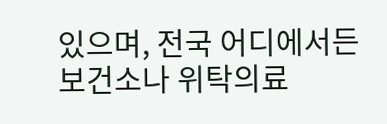있으며, 전국 어디에서든 보건소나 위탁의료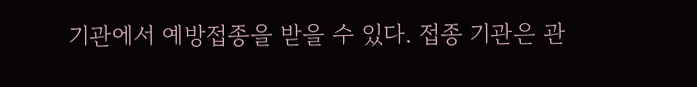기관에서 예방접종을 받을 수 있다. 접종 기관은 관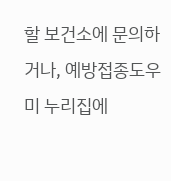할 보건소에 문의하거나, 예방접종도우미 누리집에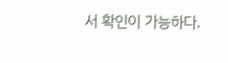서 확인이 가능하다.